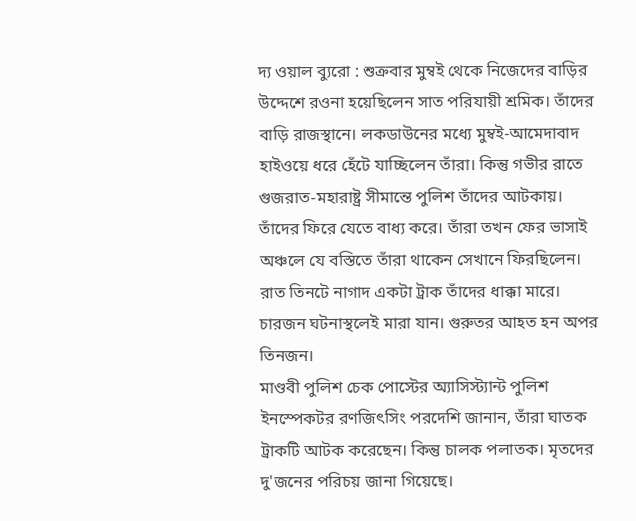দ্য ওয়াল ব্যুরো : শুক্রবার মুম্বই থেকে নিজেদের বাড়ির উদ্দেশে রওনা হয়েছিলেন সাত পরিযায়ী শ্রমিক। তাঁদের বাড়ি রাজস্থানে। লকডাউনের মধ্যে মুম্বই-আমেদাবাদ হাইওয়ে ধরে হেঁটে যাচ্ছিলেন তাঁরা। কিন্তু গভীর রাতে গুজরাত-মহারাষ্ট্র সীমান্তে পুলিশ তাঁদের আটকায়। তাঁদের ফিরে যেতে বাধ্য করে। তাঁরা তখন ফের ভাসাই অঞ্চলে যে বস্তিতে তাঁরা থাকেন সেখানে ফিরছিলেন। রাত তিনটে নাগাদ একটা ট্রাক তাঁদের ধাক্কা মারে। চারজন ঘটনাস্থলেই মারা যান। গুরুতর আহত হন অপর তিনজন।
মাণ্ডবী পুলিশ চেক পোস্টের অ্যাসিস্ট্যান্ট পুলিশ ইনস্পেকটর রণজিৎসিং পরদেশি জানান, তাঁরা ঘাতক ট্রাকটি আটক করেছেন। কিন্তু চালক পলাতক। মৃতদের দু'জনের পরিচয় জানা গিয়েছে।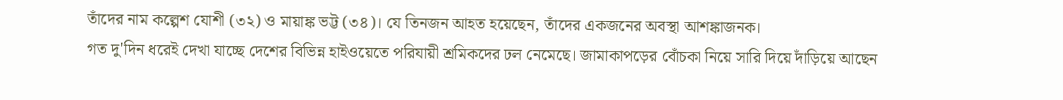তাঁদের নাম কল্পেশ যোশী (৩২) ও মায়াঙ্ক ভট্ট (৩৪)। যে তিনজন আহত হয়েছেন, তাঁদের একজনের অবস্থা আশঙ্কাজনক।
গত দু'দিন ধরেই দেখা যাচ্ছে দেশের বিভিন্ন হাইওয়েতে পরিযায়ী শ্রমিকদের ঢল নেমেছে। জামাকাপড়ের বোঁচকা নিয়ে সারি দিয়ে দাঁড়িয়ে আছেন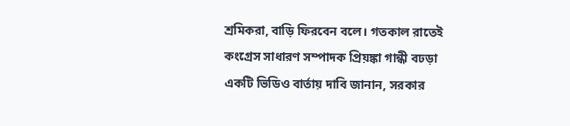শ্রমিকরা, বাড়ি ফিরবেন বলে। গতকাল রাতেই কংগ্রেস সাধারণ সম্পাদক প্রিয়ঙ্কা গান্ধী বঢড়া একটি ভিডিও বার্তায় দাবি জানান, সরকার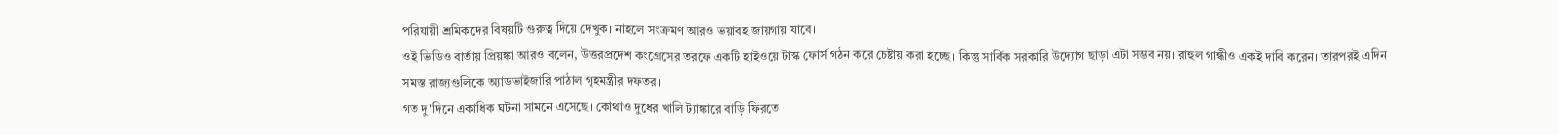পরিযায়ী শ্রমিকদের বিষয়টি গুরুত্ব দিয়ে দেখুক। নাহলে সংক্রমণ আরও ভয়াবহ জায়গায় যাবে।
ওই ভিডিও বার্তায় প্রিয়ঙ্কা আরও বলেন, উত্তরপ্রদেশ কংগ্রেসের তরফে একটি হাইওয়ে টাস্ক ফোর্স গঠন করে চেষ্টায় করা হচ্ছে। কিন্তু সার্বিক সরকারি উদ্যোগ ছাড়া এটা সম্ভব নয়। রাহুল গান্ধীও একই দাবি করেন। তারপরই এদিন সমস্ত রাজ্যগুলিকে অ্যাডভাইজারি পাঠাল গৃহমন্ত্রীর দফতর।
গত দু'দিনে একাধিক ঘটনা সামনে এসেছে। কোথাও দুধের খালি ট্যাঙ্কারে বাড়ি ফিরতে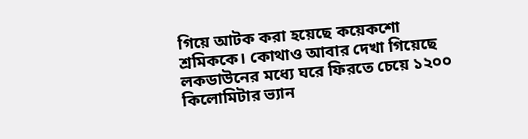গিয়ে আটক করা হয়েছে কয়েকশো শ্রমিককে। কোথাও আবার দেখা গিয়েছে লকডাউনের মধ্যে ঘরে ফিরতে চেয়ে ১২০০ কিলোমিটার ভ্যান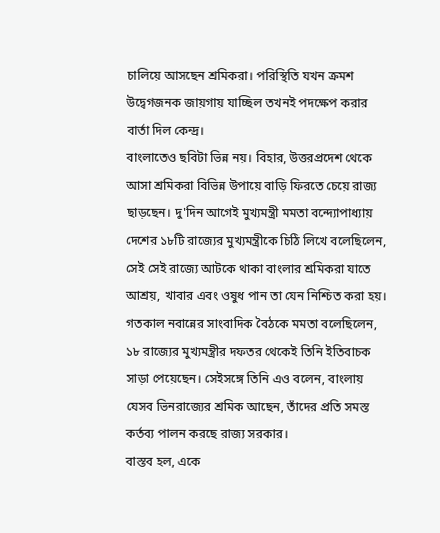চালিয়ে আসছেন শ্রমিকরা। পরিস্থিতি যখন ক্রমশ উদ্বেগজনক জায়গায় যাচ্ছিল তখনই পদক্ষেপ করার বার্তা দিল কেন্দ্র।
বাংলাতেও ছবিটা ভিন্ন নয়। বিহার, উত্তরপ্রদেশ থেকে আসা শ্রমিকরা বিভিন্ন উপায়ে বাড়ি ফিরতে চেয়ে রাজ্য ছাড়ছেন। দু'দিন আগেই মুখ্যমন্ত্রী মমতা বন্দ্যোপাধ্যায় দেশের ১৮টি রাজ্যের মুখ্যমন্ত্রীকে চিঠি লিখে বলেছিলেন, সেই সেই রাজ্যে আটকে থাকা বাংলার শ্রমিকরা যাতে আশ্রয়, খাবার এবং ওষুধ পান তা যেন নিশ্চিত করা হয়। গতকাল নবান্নের সাংবাদিক বৈঠকে মমতা বলেছিলেন, ১৮ রাজ্যের মুখ্যমন্ত্রীর দফতর থেকেই তিনি ইতিবাচক সাড়া পেয়েছেন। সেইসঙ্গে তিনি এও বলেন, বাংলায় যেসব ভিনরাজ্যের শ্রমিক আছেন, তাঁদের প্রতি সমস্ত কর্তব্য পালন করছে রাজ্য সরকার।
বাস্তব হল, একে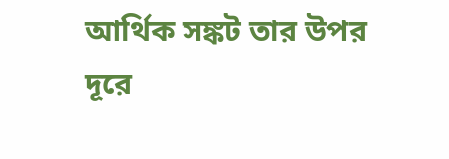আর্থিক সঙ্কট তার উপর দূরে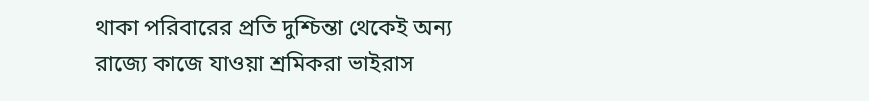থাকা পরিবারের প্রতি দুশ্চিন্তা থেকেই অন্য রাজ্যে কাজে যাওয়া শ্রমিকরা ভাইরাস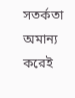সতর্কতা অমান্য করেই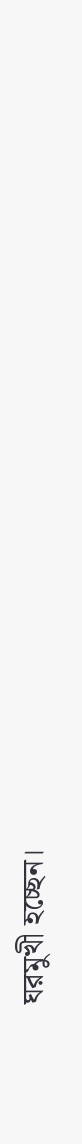ঘরমুখী হচ্ছেন।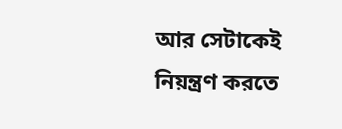আর সেটাকেই নিয়ন্ত্রণ করতে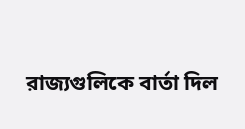রাজ্যগুলিকে বার্তা দিল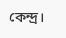কেন্দ্র।